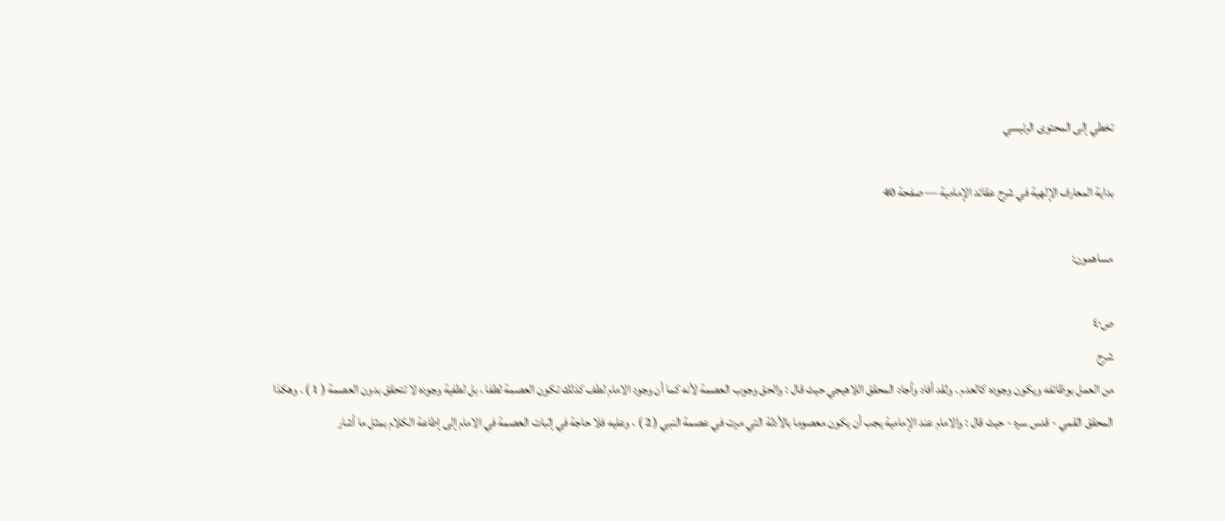تخطي إلى المحتوى الرئيسي

بداية المعارف الإلهية في شرح عقائد الإمامية — صفحة 40

مساهمون:

ص٤٠
شرح
من العمل بوظائفه ويكون وجوده كالعدم . ولقد أفاد وأجاد المحقق اللاهيجي حيث قال : والحق وجوب العصمة لأنه كما أن وجود الامام لطف كذلك تكون العصمة لطفا ، بل لطفية وجوده لا تتحقق بدون العصمة ( 1 ) . وهكذا المحقق القمي - قدس سره - حيث قال : والامام عند الإمامية يجب أن يكون معصوما بالأدلة التي مرت في عصمة النبي ( 2 ) ، وعليه فلا حاجة في إثبات العصمة في الامام إلى إطاعة الكلام بمثل ما أشار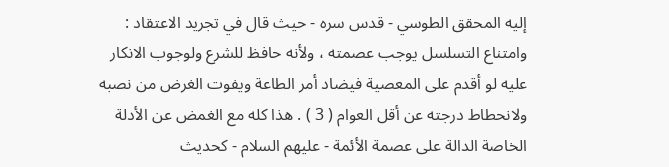إليه المحقق الطوسي - قدس سره - حيث قال في تجريد الاعتقاد : وامتناع التسلسل يوجب عصمته ، ولأنه حافظ للشرع ولوجوب الانكار عليه لو أقدم على المعصية فيضاد أمر الطاعة ويفوت الغرض من نصبه ولانحطاط درجته عن أقل العوام ( 3 ) . هذا كله مع الغمض عن الأدلة الخاصة الدالة على عصمة الأئمة - عليهم السلام - كحديث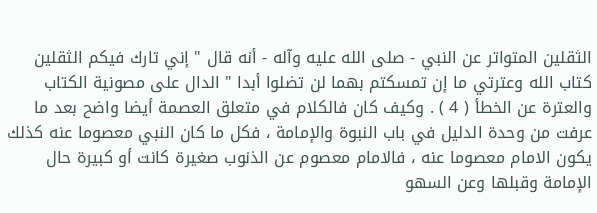الثقلين المتواتر عن النبي - صلى الله عليه وآله - أنه قال " إني تارك فيكم الثقلين كتاب الله وعترتي ما إن تمسكتم بهما لن تضلوا أبدا " الدال على مصونية الكتاب والعترة عن الخطأ ( 4 ) . وكيف كان فالكلام في متعلق العصمة أيضا واضح بعد ما عرفت من وحدة الدليل في باب النبوة والإمامة ، فكل ما كان النبي معصوما عنه كذلك يكون الامام معصوما عنه ، فالامام معصوم عن الذنوب صغيرة كانت أو كبيرة حال الإمامة وقبلها وعن السهو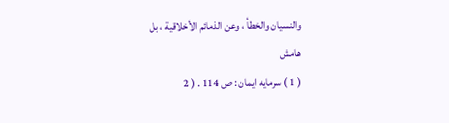والنسيان والخطأ ، وعن الذمائم الأخلاقية ، بل
هامش
( 1 ) سرمايه ايمان : ص 114 . ( 2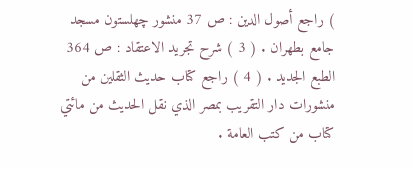) راجع أصول الدين : ص 37 منشور چهلستون مسجد جامع بطهران . ( 3 ) شرح تجريد الاعتقاد : ص 364 الطبع الجديد . ( 4 ) راجع كتاب حديث الثقلين من منشورات دار التقريب بمصر الذي نقل الحديث من مائتي كتاب من كتب العامة .